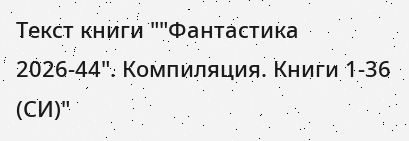Текст книги ""Фантастика 2026-44". Компиляция. Книги 1-36 (СИ)"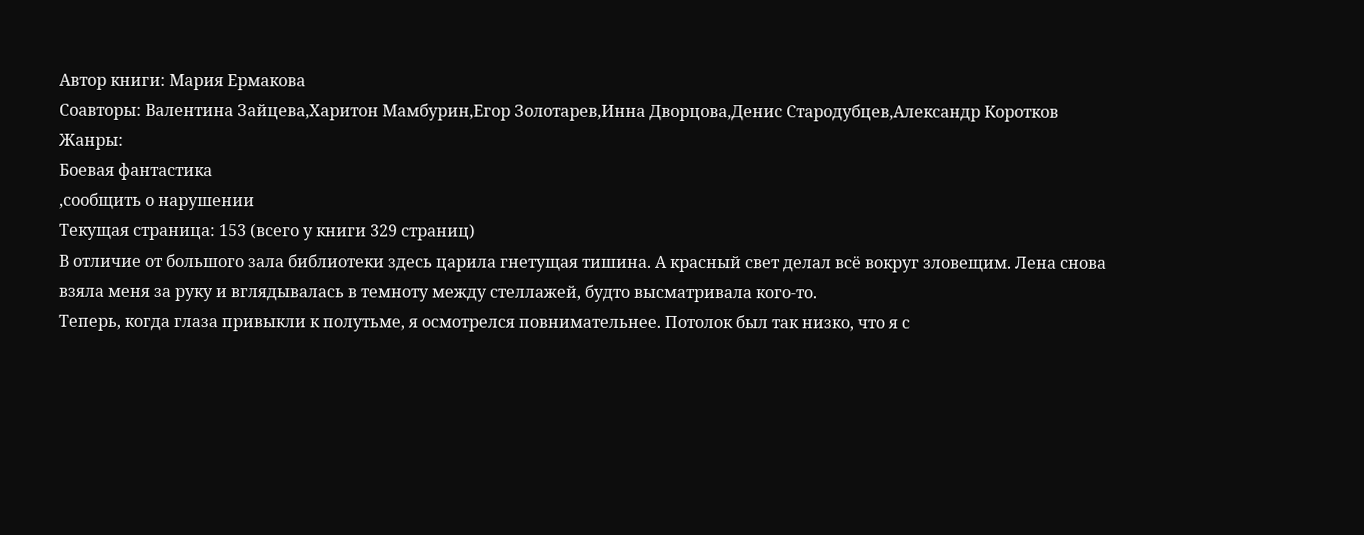Автор книги: Мария Ермакова
Соавторы: Валентина Зайцева,Харитон Мамбурин,Егор Золотарев,Инна Дворцова,Денис Стародубцев,Александр Коротков
Жанры:
Боевая фантастика
,сообщить о нарушении
Текущая страница: 153 (всего у книги 329 страниц)
В отличие от большого зала библиотеки здесь царила гнетущая тишина. А красный свет делал всё вокруг зловещим. Лена снова взяла меня за руку и вглядывалась в темноту между стеллажей, будто высматривала кого-то.
Теперь, когда глаза привыкли к полутьме, я осмотрелся повнимательнее. Потолок был так низко, что я с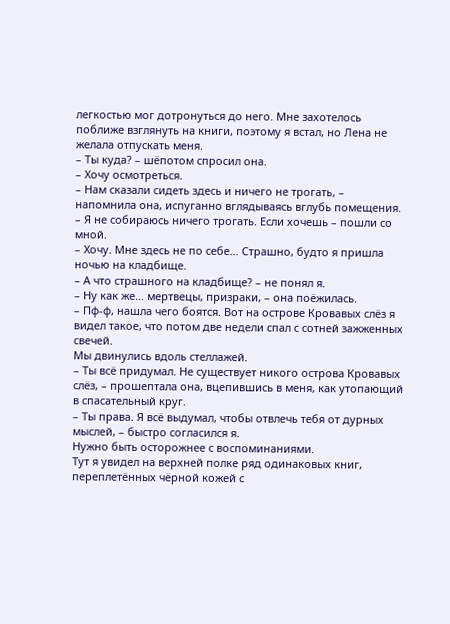легкостью мог дотронуться до него. Мне захотелось поближе взглянуть на книги, поэтому я встал, но Лена не желала отпускать меня.
– Ты куда? – шёпотом спросил она.
– Хочу осмотреться.
– Нам сказали сидеть здесь и ничего не трогать, – напомнила она, испуганно вглядываясь вглубь помещения.
– Я не собираюсь ничего трогать. Если хочешь – пошли со мной.
– Хочу. Мне здесь не по себе… Страшно, будто я пришла ночью на кладбище.
– А что страшного на кладбище? – не понял я.
– Ну как же… мертвецы, призраки, – она поёжилась.
– Пф-ф, нашла чего боятся. Вот на острове Кровавых слёз я видел такое, что потом две недели спал с сотней зажженных свечей.
Мы двинулись вдоль стеллажей.
– Ты всё придумал. Не существует никого острова Кровавых слёз, – прошептала она, вцепившись в меня, как утопающий в спасательный круг.
– Ты права. Я всё выдумал, чтобы отвлечь тебя от дурных мыслей, – быстро согласился я.
Нужно быть осторожнее с воспоминаниями.
Тут я увидел на верхней полке ряд одинаковых книг, переплетённых чёрной кожей с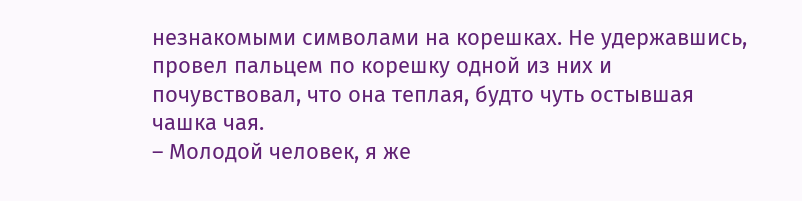незнакомыми символами на корешках. Не удержавшись, провел пальцем по корешку одной из них и почувствовал, что она теплая, будто чуть остывшая чашка чая.
– Молодой человек, я же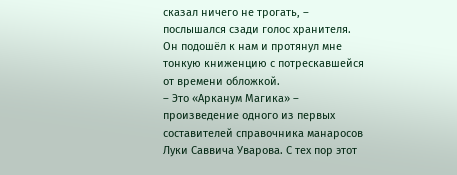сказал ничего не трогать, – послышался сзади голос хранителя.
Он подошёл к нам и протянул мне тонкую книженцию с потрескавшейся от времени обложкой.
– Это «Арканум Магика» – произведение одного из первых составителей справочника манаросов Луки Саввича Уварова. С тех пор этот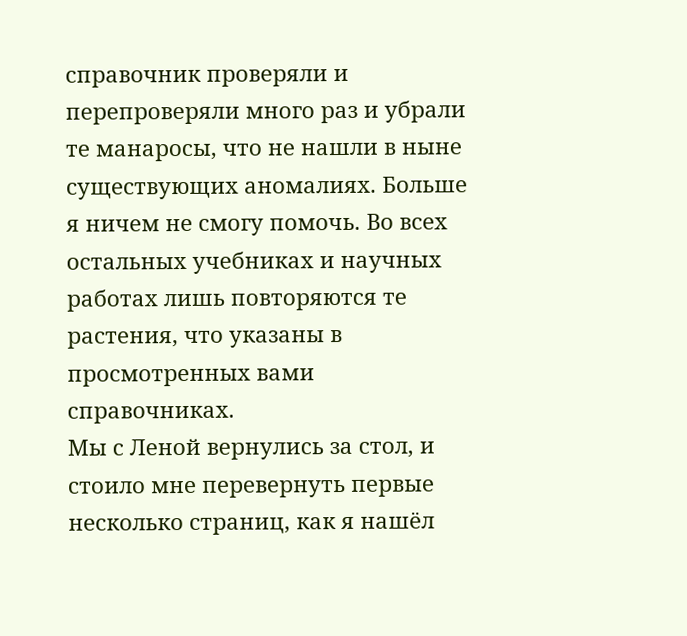справочник проверяли и перепроверяли много раз и убрали те манаросы, что не нашли в ныне существующих аномалиях. Больше я ничем не смогу помочь. Во всех остальных учебниках и научных работах лишь повторяются те растения, что указаны в просмотренных вами справочниках.
Мы с Леной вернулись за стол, и стоило мне перевернуть первые несколько страниц, как я нашёл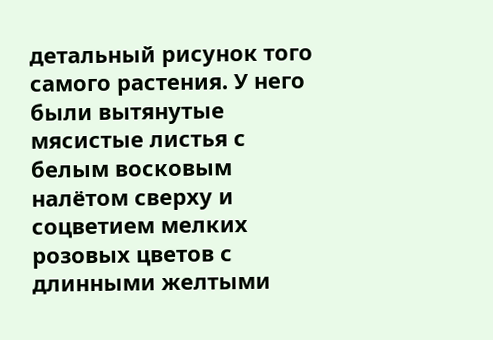детальный рисунок того самого растения. У него были вытянутые мясистые листья с белым восковым налётом сверху и соцветием мелких розовых цветов с длинными желтыми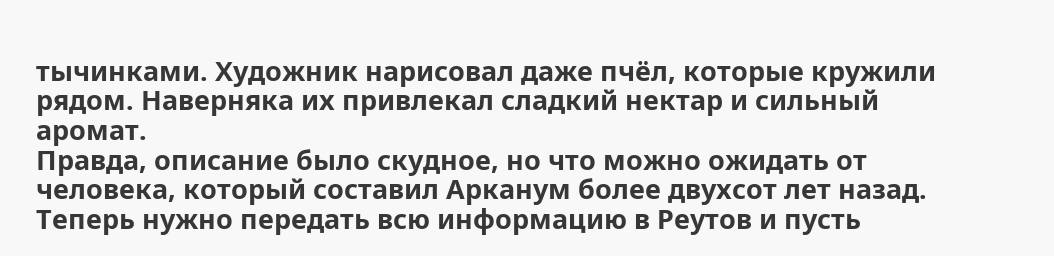тычинками. Художник нарисовал даже пчёл, которые кружили рядом. Наверняка их привлекал сладкий нектар и сильный аромат.
Правда, описание было скудное, но что можно ожидать от человека, который составил Арканум более двухсот лет назад. Теперь нужно передать всю информацию в Реутов и пусть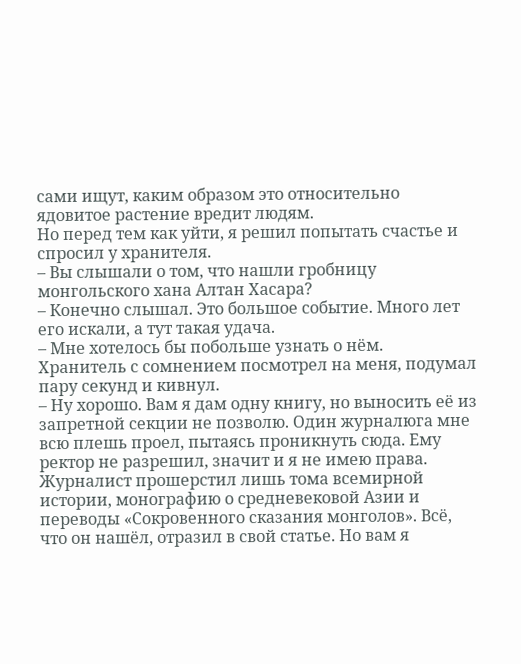сами ищут, каким образом это относительно ядовитое растение вредит людям.
Но перед тем как уйти, я решил попытать счастье и спросил у хранителя.
– Вы слышали о том, что нашли гробницу монгольского хана Алтан Хасара?
– Конечно слышал. Это большое событие. Много лет его искали, а тут такая удача.
– Мне хотелось бы побольше узнать о нём.
Хранитель с сомнением посмотрел на меня, подумал пару секунд и кивнул.
– Ну хорошо. Вам я дам одну книгу, но выносить её из запретной секции не позволю. Один журналюга мне всю плешь проел, пытаясь проникнуть сюда. Ему ректор не разрешил, значит и я не имею права. Журналист прошерстил лишь тома всемирной истории, монографию о средневековой Азии и переводы «Сокровенного сказания монголов». Всё, что он нашёл, отразил в свой статье. Но вам я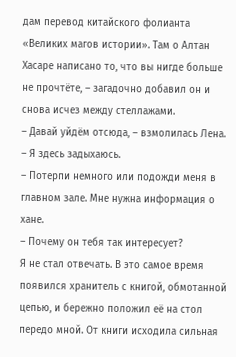дам перевод китайского фолианта «Великих магов истории». Там о Алтан Хасаре написано то, что вы нигде больше не прочтёте, – загадочно добавил он и снова исчез между стеллажами.
– Давай уйдём отсюда, – взмолилась Лена. – Я здесь задыхаюсь.
– Потерпи немного или подожди меня в главном зале. Мне нужна информация о хане.
– Почему он тебя так интересует?
Я не стал отвечать. В это самое время появился хранитель с книгой, обмотанной цепью, и бережно положил её на стол передо мной. От книги исходила сильная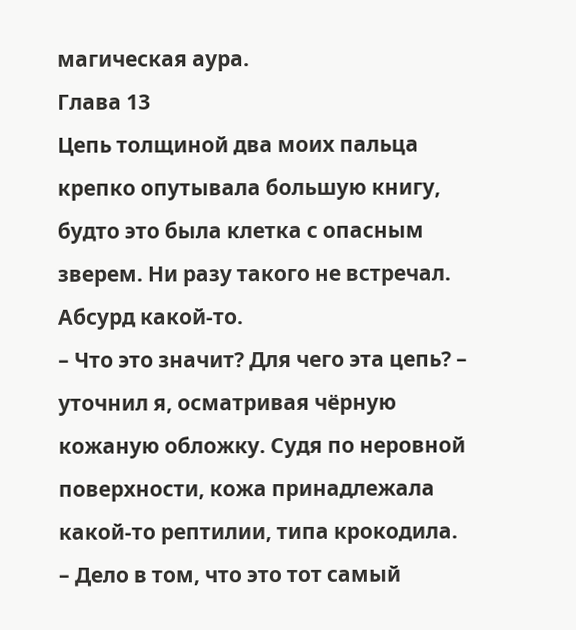магическая аура.
Глава 13
Цепь толщиной два моих пальца крепко опутывала большую книгу, будто это была клетка с опасным зверем. Ни разу такого не встречал. Абсурд какой-то.
– Что это значит? Для чего эта цепь? – уточнил я, осматривая чёрную кожаную обложку. Судя по неровной поверхности, кожа принадлежала какой-то рептилии, типа крокодила.
– Дело в том, что это тот самый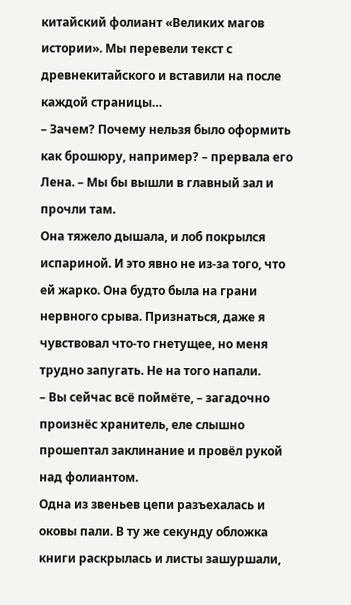китайский фолиант «Великих магов истории». Мы перевели текст с древнекитайского и вставили на после каждой страницы…
– Зачем? Почему нельзя было оформить как брошюру, например? – прервала его Лена. – Мы бы вышли в главный зал и прочли там.
Она тяжело дышала, и лоб покрылся испариной. И это явно не из-за того, что ей жарко. Она будто была на грани нервного срыва. Признаться, даже я чувствовал что-то гнетущее, но меня трудно запугать. Не на того напали.
– Вы сейчас всё поймёте, – загадочно произнёс хранитель, еле слышно прошептал заклинание и провёл рукой над фолиантом.
Одна из звеньев цепи разъехалась и оковы пали. В ту же секунду обложка книги раскрылась и листы зашуршали,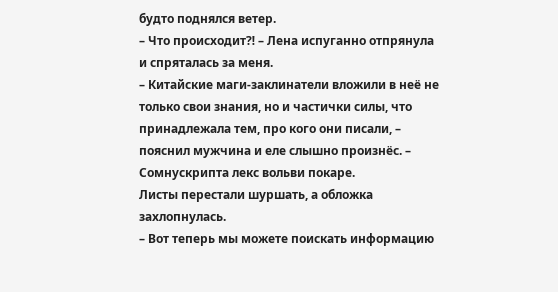будто поднялся ветер.
– Что происходит⁈ – Лена испуганно отпрянула и спряталась за меня.
– Китайские маги-заклинатели вложили в неё не только свои знания, но и частички силы, что принадлежала тем, про кого они писали, – пояснил мужчина и еле слышно произнёс. – Сомнускрипта лекс вольви покаре.
Листы перестали шуршать, а обложка захлопнулась.
– Вот теперь мы можете поискать информацию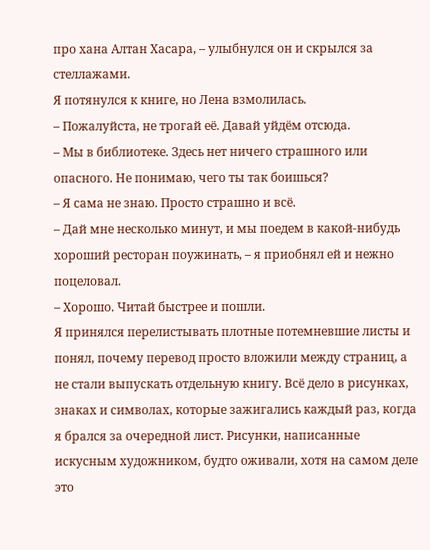про хана Алтан Хасара, – улыбнулся он и скрылся за стеллажами.
Я потянулся к книге, но Лена взмолилась.
– Пожалуйста, не трогай её. Давай уйдём отсюда.
– Мы в библиотеке. Здесь нет ничего страшного или опасного. Не понимаю, чего ты так боишься?
– Я сама не знаю. Просто страшно и всё.
– Дай мне несколько минут, и мы поедем в какой-нибудь хороший ресторан поужинать, – я приобнял ей и нежно поцеловал.
– Хорошо. Читай быстрее и пошли.
Я принялся перелистывать плотные потемневшие листы и понял, почему перевод просто вложили между страниц, а не стали выпускать отдельную книгу. Всё дело в рисунках, знаках и символах, которые зажигались каждый раз, когда я брался за очередной лист. Рисунки, написанные искусным художником, будто оживали, хотя на самом деле это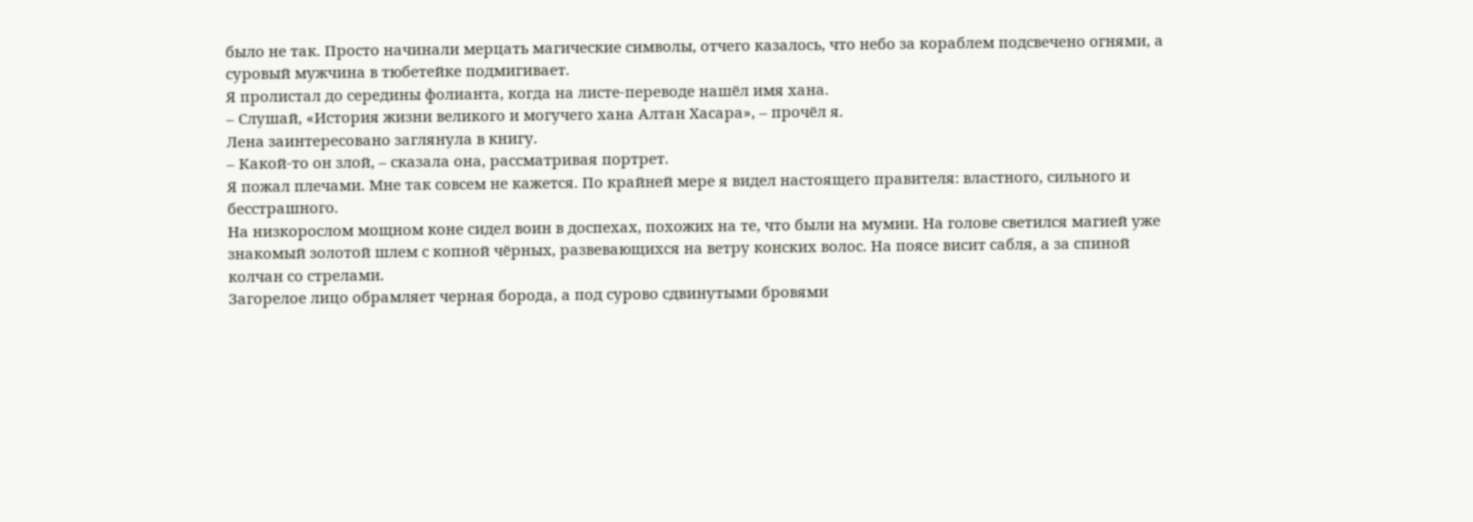было не так. Просто начинали мерцать магические символы, отчего казалось, что небо за кораблем подсвечено огнями, а суровый мужчина в тюбетейке подмигивает.
Я пролистал до середины фолианта, когда на листе-переводе нашёл имя хана.
– Слушай, «История жизни великого и могучего хана Алтан Хасара», – прочёл я.
Лена заинтересовано заглянула в книгу.
– Какой-то он злой, – сказала она, рассматривая портрет.
Я пожал плечами. Мне так совсем не кажется. По крайней мере я видел настоящего правителя: властного, сильного и бесстрашного.
На низкорослом мощном коне сидел воин в доспехах, похожих на те, что были на мумии. На голове светился магией уже знакомый золотой шлем с копной чёрных, развевающихся на ветру конских волос. На поясе висит сабля, а за спиной колчан со стрелами.
Загорелое лицо обрамляет черная борода, а под сурово сдвинутыми бровями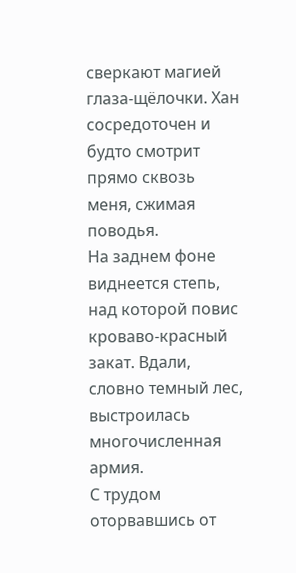сверкают магией глаза-щёлочки. Хан сосредоточен и будто смотрит прямо сквозь меня, сжимая поводья.
На заднем фоне виднеется степь, над которой повис кроваво-красный закат. Вдали, словно темный лес, выстроилась многочисленная армия.
С трудом оторвавшись от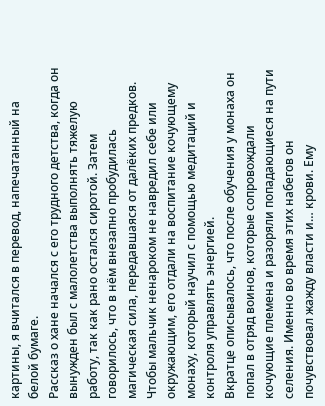картины, я вчитался в перевод, напечатанный на белой бумаге.
Рассказ о хане начался с его трудного детства, когда он вынужден был с малолетства выполнять тяжелую работу, так как рано остался сиротой. Затем говорилось, что в нём внезапно пробудилась магическая сила, передавшаяся от далёких предков. Чтобы мальчик ненароком не навредил себе или окружающим, его отдали на воспитание кочующему монаху, который научил с помощью медитаций и контроля управлять энергией.
Вкратце описывалось, что после обучения у монаха он попал в отряд воинов, которые сопровождали кочующие племена и разоряли попадающиеся на пути селения. Именно во время этих набегов он почувствовал жажду власти и… крови. Ему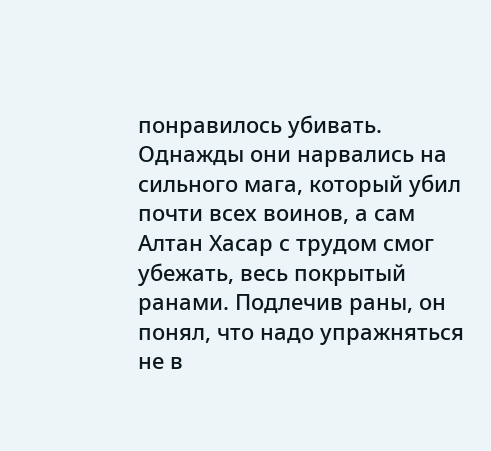понравилось убивать.
Однажды они нарвались на сильного мага, который убил почти всех воинов, а сам Алтан Хасар с трудом смог убежать, весь покрытый ранами. Подлечив раны, он понял, что надо упражняться не в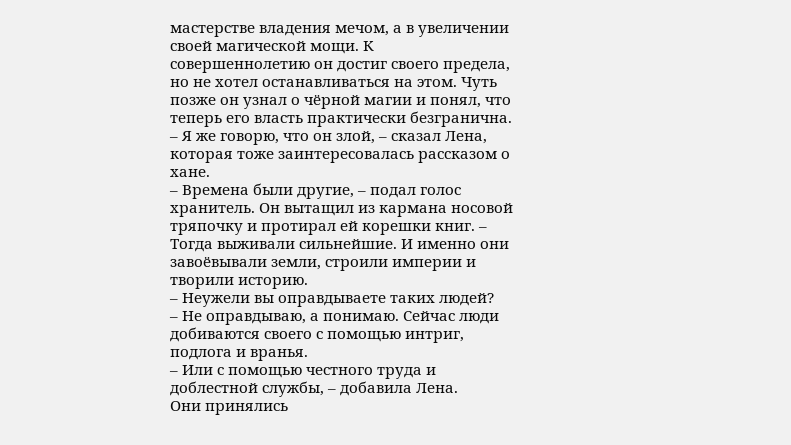мастерстве владения мечом, а в увеличении своей магической мощи. К совершеннолетию он достиг своего предела, но не хотел останавливаться на этом. Чуть позже он узнал о чёрной магии и понял, что теперь его власть практически безгранична.
– Я же говорю, что он злой, – сказал Лена, которая тоже заинтересовалась рассказом о хане.
– Времена были другие, – подал голос хранитель. Он вытащил из кармана носовой тряпочку и протирал ей корешки книг. – Тогда выживали сильнейшие. И именно они завоёвывали земли, строили империи и творили историю.
– Неужели вы оправдываете таких людей?
– Не оправдываю, а понимаю. Сейчас люди добиваются своего с помощью интриг, подлога и вранья.
– Или с помощью честного труда и доблестной службы, – добавила Лена.
Они принялись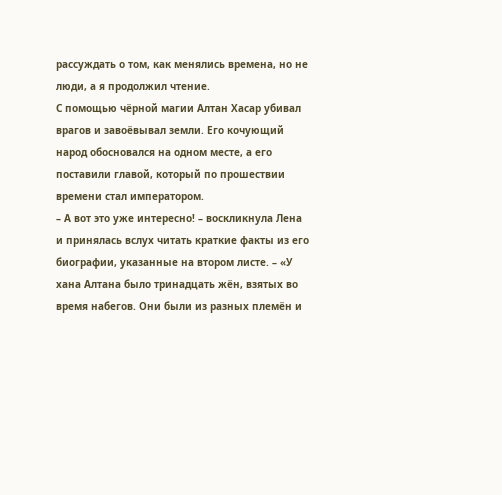рассуждать о том, как менялись времена, но не люди, а я продолжил чтение.
С помощью чёрной магии Алтан Хасар убивал врагов и завоёвывал земли. Его кочующий народ обосновался на одном месте, а его поставили главой, который по прошествии времени стал императором.
– А вот это уже интересно! – воскликнула Лена и принялась вслух читать краткие факты из его биографии, указанные на втором листе. – «У хана Алтана было тринадцать жён, взятых во время набегов. Они были из разных племён и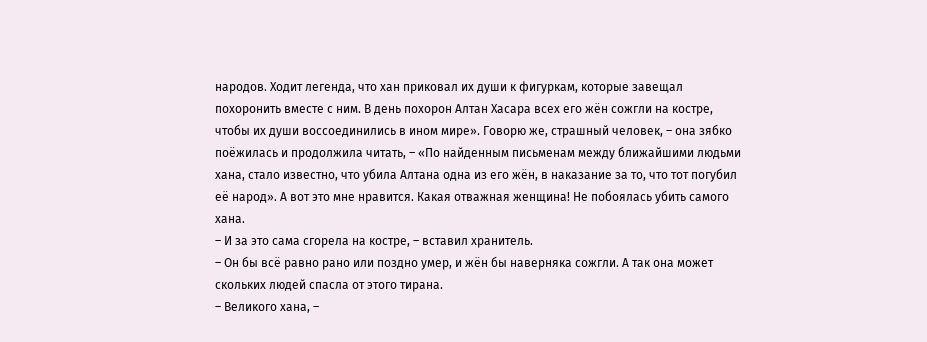народов. Ходит легенда, что хан приковал их души к фигуркам, которые завещал похоронить вместе с ним. В день похорон Алтан Хасара всех его жён сожгли на костре, чтобы их души воссоединились в ином мире». Говорю же, страшный человек, – она зябко поёжилась и продолжила читать, – «По найденным письменам между ближайшими людьми хана, стало известно, что убила Алтана одна из его жён, в наказание за то, что тот погубил её народ». А вот это мне нравится. Какая отважная женщина! Не побоялась убить самого хана.
– И за это сама сгорела на костре, – вставил хранитель.
– Он бы всё равно рано или поздно умер, и жён бы наверняка сожгли. А так она может скольких людей спасла от этого тирана.
– Великого хана, –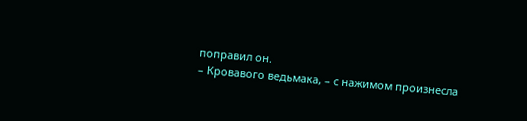поправил он.
– Кровавого ведьмака, – с нажимом произнесла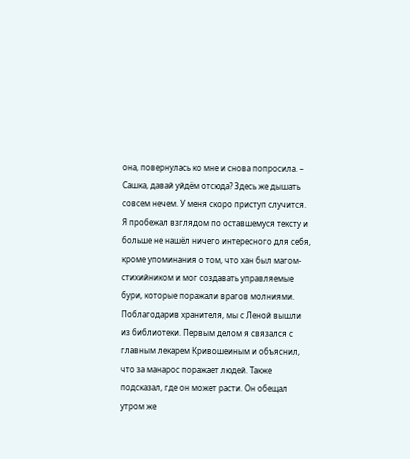она, повернулась ко мне и снова попросила. – Сашка, давай уйдём отсюда? Здесь же дышать совсем нечем. У меня скоро приступ случится.
Я пробежал взглядом по оставшемуся тексту и больше не нашёл ничего интересного для себя, кроме упоминания о том, что хан был магом-стихийником и мог создавать управляемые бури, которые поражали врагов молниями.
Поблагодарив хранителя, мы с Леной вышли из библиотеки. Первым делом я связался с главным лекарем Кривошеиным и объяснил, что за манарос поражает людей. Также подсказал, где он может расти. Он обещал утром же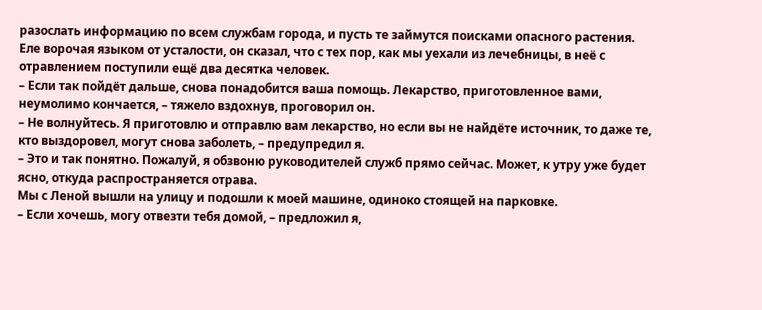разослать информацию по всем службам города, и пусть те займутся поисками опасного растения.
Еле ворочая языком от усталости, он сказал, что с тех пор, как мы уехали из лечебницы, в неё с отравлением поступили ещё два десятка человек.
– Если так пойдёт дальше, снова понадобится ваша помощь. Лекарство, приготовленное вами, неумолимо кончается, – тяжело вздохнув, проговорил он.
– Не волнуйтесь. Я приготовлю и отправлю вам лекарство, но если вы не найдёте источник, то даже те, кто выздоровел, могут снова заболеть, – предупредил я.
– Это и так понятно. Пожалуй, я обзвоню руководителей служб прямо сейчас. Может, к утру уже будет ясно, откуда распространяется отрава.
Мы с Леной вышли на улицу и подошли к моей машине, одиноко стоящей на парковке.
– Если хочешь, могу отвезти тебя домой, – предложил я,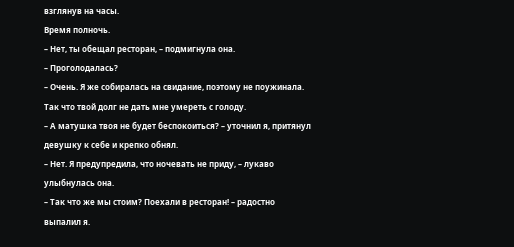взглянув на часы.
Время полночь.
– Нет, ты обещал ресторан, – подмигнула она.
– Проголодалась?
– Очень. Я же собиралась на свидание, поэтому не поужинала. Так что твой долг не дать мне умереть с голоду.
– А матушка твоя не будет беспокоиться? – уточнил я, притянул девушку к себе и крепко обнял.
– Нет. Я предупредила, что ночевать не приду, – лукаво улыбнулась она.
– Так что же мы стоим? Поехали в ресторан! – радостно выпалил я.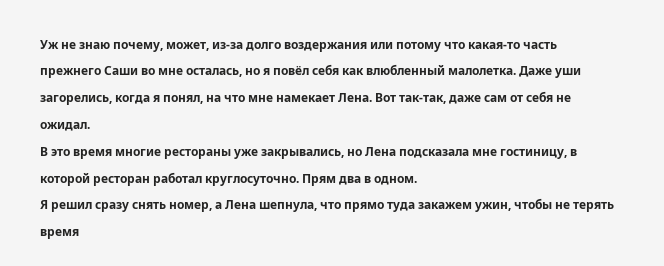Уж не знаю почему, может, из-за долго воздержания или потому что какая-то часть прежнего Саши во мне осталась, но я повёл себя как влюбленный малолетка. Даже уши загорелись, когда я понял, на что мне намекает Лена. Вот так-так, даже сам от себя не ожидал.
В это время многие рестораны уже закрывались, но Лена подсказала мне гостиницу, в которой ресторан работал круглосуточно. Прям два в одном.
Я решил сразу снять номер, а Лена шепнула, что прямо туда закажем ужин, чтобы не терять время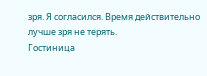зря. Я согласился. Время действительно лучше зря не терять.
Гостиница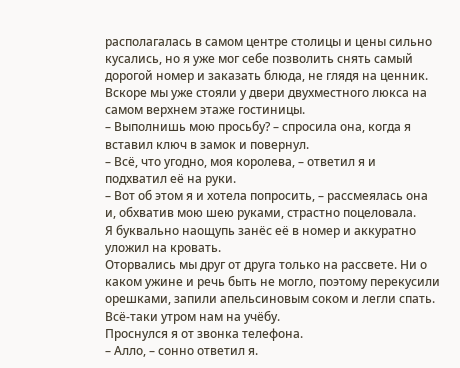располагалась в самом центре столицы и цены сильно кусались, но я уже мог себе позволить снять самый дорогой номер и заказать блюда, не глядя на ценник.
Вскоре мы уже стояли у двери двухместного люкса на самом верхнем этаже гостиницы.
– Выполнишь мою просьбу? – спросила она, когда я вставил ключ в замок и повернул.
– Всё, что угодно, моя королева, – ответил я и подхватил её на руки.
– Вот об этом я и хотела попросить, – рассмеялась она и, обхватив мою шею руками, страстно поцеловала.
Я буквально наощупь занёс её в номер и аккуратно уложил на кровать.
Оторвались мы друг от друга только на рассвете. Ни о каком ужине и речь быть не могло, поэтому перекусили орешками, запили апельсиновым соком и легли спать. Всё-таки утром нам на учёбу.
Проснулся я от звонка телефона.
– Алло, – сонно ответил я.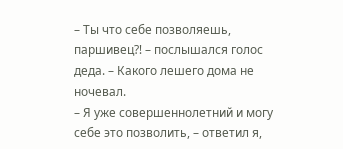– Ты что себе позволяешь, паршивец⁈ – послышался голос деда. – Какого лешего дома не ночевал.
– Я уже совершеннолетний и могу себе это позволить, – ответил я,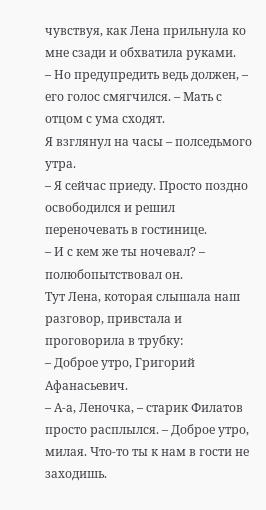чувствуя, как Лена прильнула ко мне сзади и обхватила руками.
– Но предупредить ведь должен, – его голос смягчился. – Мать с отцом с ума сходят.
Я взглянул на часы – полседьмого утра.
– Я сейчас приеду. Просто поздно освободился и решил переночевать в гостинице.
– И с кем же ты ночевал? – полюбопытствовал он.
Тут Лена, которая слышала наш разговор, привстала и проговорила в трубку:
– Доброе утро, Григорий Афанасьевич.
– А-а, Леночка, – старик Филатов просто расплылся. – Доброе утро, милая. Что-то ты к нам в гости не заходишь.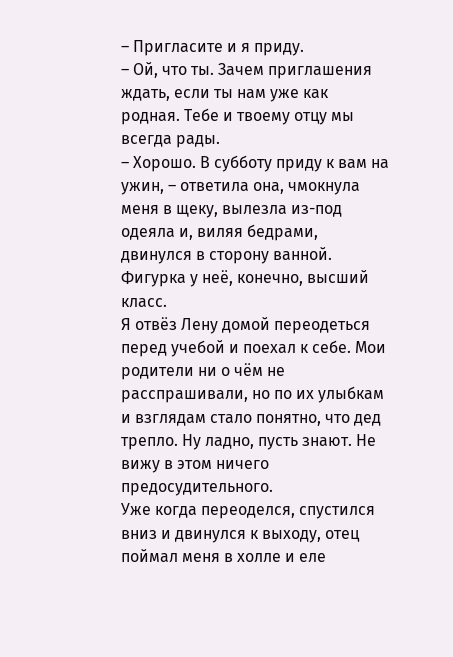– Пригласите и я приду.
– Ой, что ты. Зачем приглашения ждать, если ты нам уже как родная. Тебе и твоему отцу мы всегда рады.
– Хорошо. В субботу приду к вам на ужин, – ответила она, чмокнула меня в щеку, вылезла из-под одеяла и, виляя бедрами, двинулся в сторону ванной.
Фигурка у неё, конечно, высший класс.
Я отвёз Лену домой переодеться перед учебой и поехал к себе. Мои родители ни о чём не расспрашивали, но по их улыбкам и взглядам стало понятно, что дед трепло. Ну ладно, пусть знают. Не вижу в этом ничего предосудительного.
Уже когда переоделся, спустился вниз и двинулся к выходу, отец поймал меня в холле и еле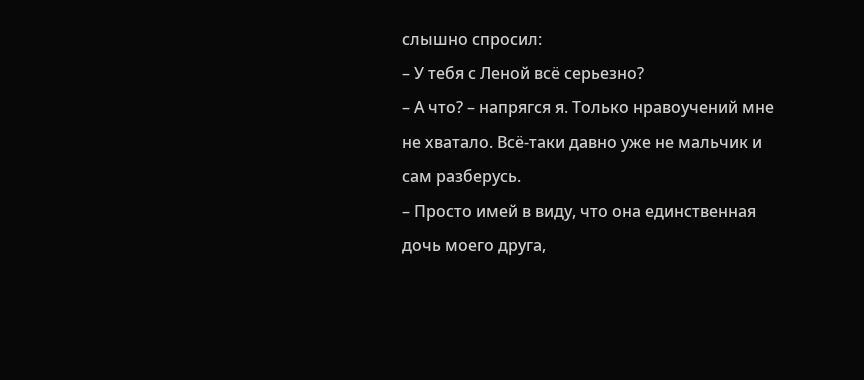слышно спросил:
– У тебя с Леной всё серьезно?
– А что? – напрягся я. Только нравоучений мне не хватало. Всё-таки давно уже не мальчик и сам разберусь.
– Просто имей в виду, что она единственная дочь моего друга,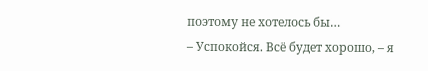поэтому не хотелось бы…
– Успокойся. Всё будет хорошо, – я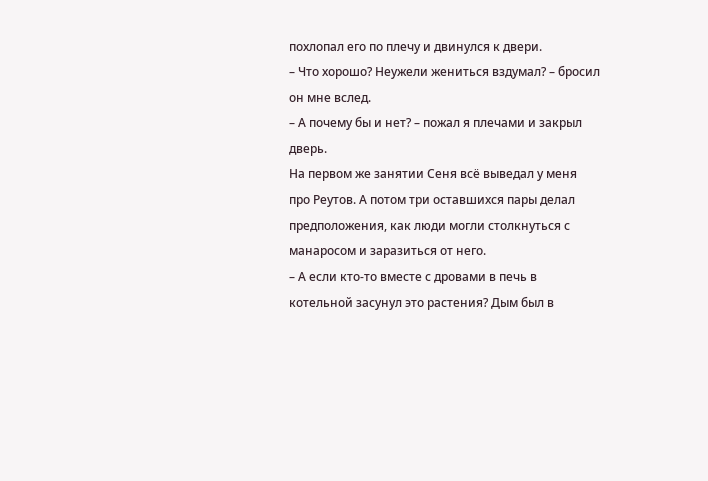похлопал его по плечу и двинулся к двери.
– Что хорошо? Неужели жениться вздумал? – бросил он мне вслед.
– А почему бы и нет? – пожал я плечами и закрыл дверь.
На первом же занятии Сеня всё выведал у меня про Реутов. А потом три оставшихся пары делал предположения, как люди могли столкнуться с манаросом и заразиться от него.
– А если кто-то вместе с дровами в печь в котельной засунул это растения? Дым был в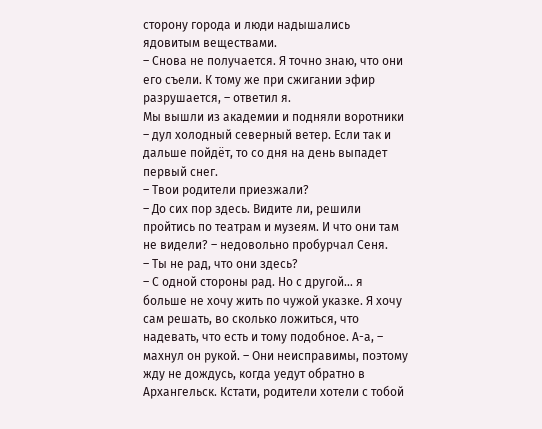сторону города и люди надышались ядовитым веществами.
– Снова не получается. Я точно знаю, что они его съели. К тому же при сжигании эфир разрушается, – ответил я.
Мы вышли из академии и подняли воротники – дул холодный северный ветер. Если так и дальше пойдёт, то со дня на день выпадет первый снег.
– Твои родители приезжали?
– До сих пор здесь. Видите ли, решили пройтись по театрам и музеям. И что они там не видели? – недовольно пробурчал Сеня.
– Ты не рад, что они здесь?
– С одной стороны рад. Но с другой… я больше не хочу жить по чужой указке. Я хочу сам решать, во сколько ложиться, что надевать, что есть и тому подобное. А-а, – махнул он рукой. – Они неисправимы, поэтому жду не дождусь, когда уедут обратно в Архангельск. Кстати, родители хотели с тобой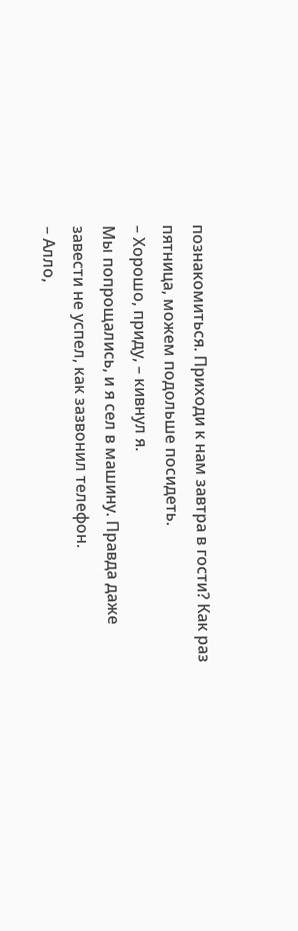познакомиться. Приходи к нам завтра в гости? Как раз пятница, можем подольше посидеть.
– Хорошо, приду, – кивнул я.
Мы попрощались, и я сел в машину. Правда даже завести не успел, как зазвонил телефон.
– Алло,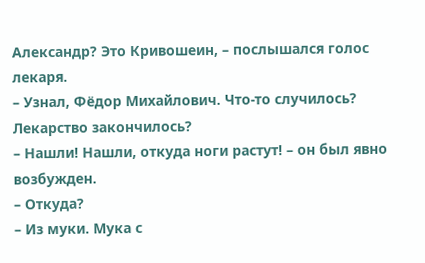Александр? Это Кривошеин, – послышался голос лекаря.
– Узнал, Фёдор Михайлович. Что-то случилось? Лекарство закончилось?
– Нашли! Нашли, откуда ноги растут! – он был явно возбужден.
– Откуда?
– Из муки. Мука с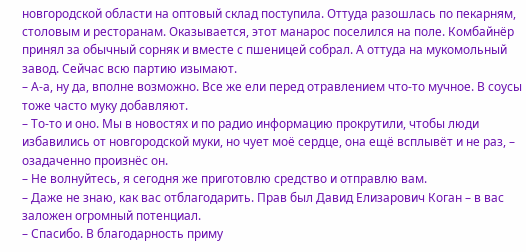новгородской области на оптовый склад поступила. Оттуда разошлась по пекарням, столовым и ресторанам. Оказывается, этот манарос поселился на поле. Комбайнёр принял за обычный сорняк и вместе с пшеницей собрал. А оттуда на мукомольный завод. Сейчас всю партию изымают.
– А-а, ну да, вполне возможно. Все же ели перед отравлением что-то мучное. В соусы тоже часто муку добавляют.
– То-то и оно. Мы в новостях и по радио информацию прокрутили, чтобы люди избавились от новгородской муки, но чует моё сердце, она ещё всплывёт и не раз, – озадаченно произнёс он.
– Не волнуйтесь, я сегодня же приготовлю средство и отправлю вам.
– Даже не знаю, как вас отблагодарить. Прав был Давид Елизарович Коган – в вас заложен огромный потенциал.
– Спасибо. В благодарность приму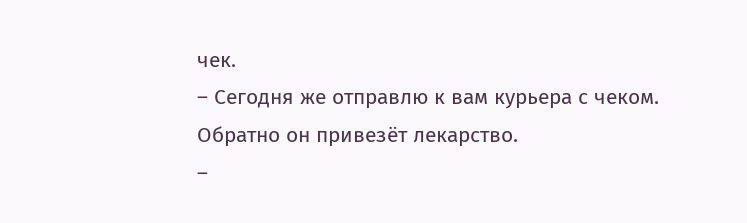чек.
– Сегодня же отправлю к вам курьера с чеком. Обратно он привезёт лекарство.
–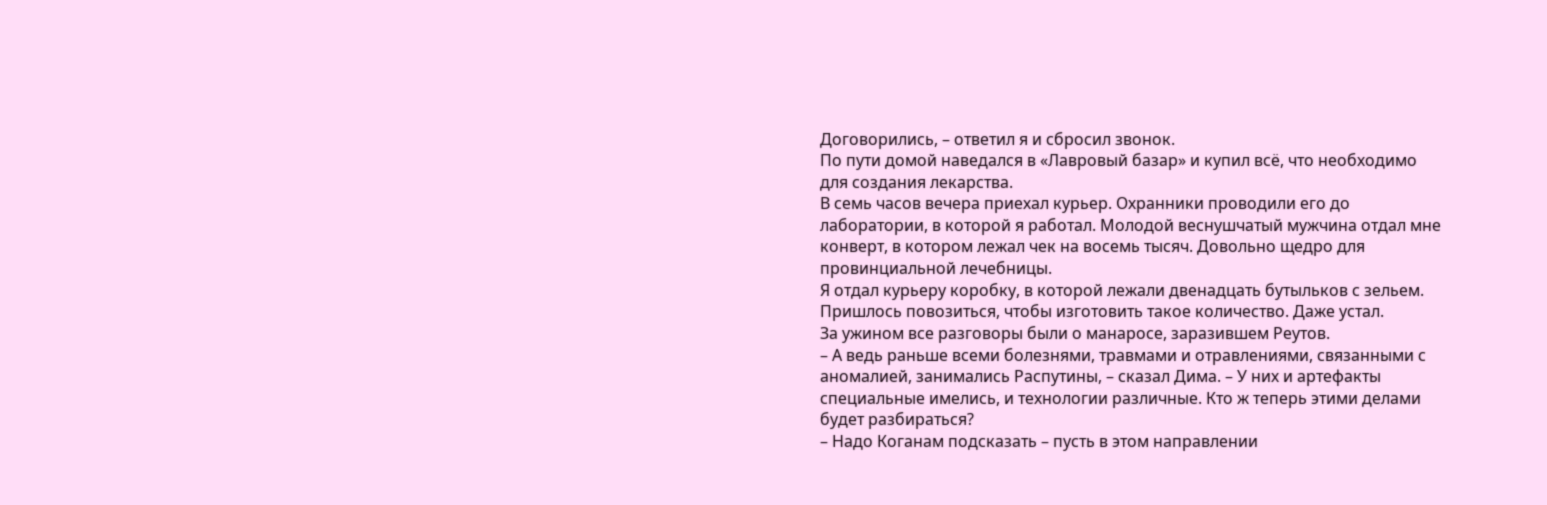Договорились, – ответил я и сбросил звонок.
По пути домой наведался в «Лавровый базар» и купил всё, что необходимо для создания лекарства.
В семь часов вечера приехал курьер. Охранники проводили его до лаборатории, в которой я работал. Молодой веснушчатый мужчина отдал мне конверт, в котором лежал чек на восемь тысяч. Довольно щедро для провинциальной лечебницы.
Я отдал курьеру коробку, в которой лежали двенадцать бутыльков с зельем. Пришлось повозиться, чтобы изготовить такое количество. Даже устал.
За ужином все разговоры были о манаросе, заразившем Реутов.
– А ведь раньше всеми болезнями, травмами и отравлениями, связанными с аномалией, занимались Распутины, – сказал Дима. – У них и артефакты специальные имелись, и технологии различные. Кто ж теперь этими делами будет разбираться?
– Надо Коганам подсказать – пусть в этом направлении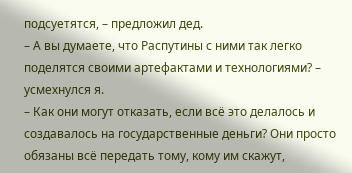подсуетятся, – предложил дед.
– А вы думаете, что Распутины с ними так легко поделятся своими артефактами и технологиями? – усмехнулся я.
– Как они могут отказать, если всё это делалось и создавалось на государственные деньги? Они просто обязаны всё передать тому, кому им скажут,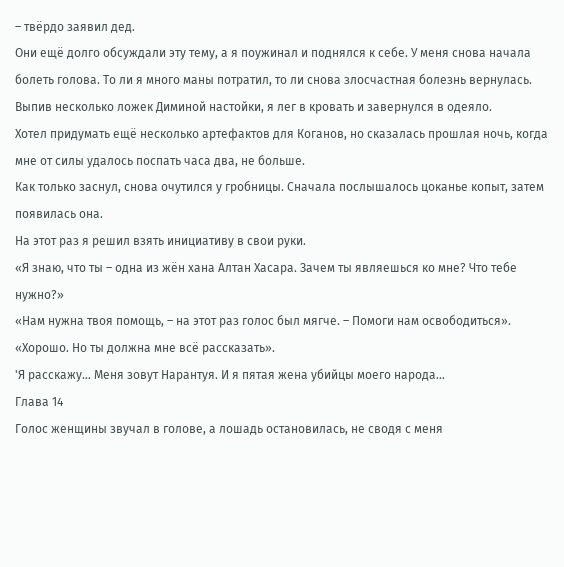– твёрдо заявил дед.
Они ещё долго обсуждали эту тему, а я поужинал и поднялся к себе. У меня снова начала болеть голова. То ли я много маны потратил, то ли снова злосчастная болезнь вернулась.
Выпив несколько ложек Диминой настойки, я лег в кровать и завернулся в одеяло.
Хотел придумать ещё несколько артефактов для Коганов, но сказалась прошлая ночь, когда мне от силы удалось поспать часа два, не больше.
Как только заснул, снова очутился у гробницы. Сначала послышалось цоканье копыт, затем появилась она.
На этот раз я решил взять инициативу в свои руки.
«Я знаю, что ты – одна из жён хана Алтан Хасара. Зачем ты являешься ко мне? Что тебе нужно?»
«Нам нужна твоя помощь, – на этот раз голос был мягче. – Помоги нам освободиться».
«Хорошо. Но ты должна мне всё рассказать».
'Я расскажу… Меня зовут Нарантуя. И я пятая жена убийцы моего народа…
Глава 14
Голос женщины звучал в голове, а лошадь остановилась, не сводя с меня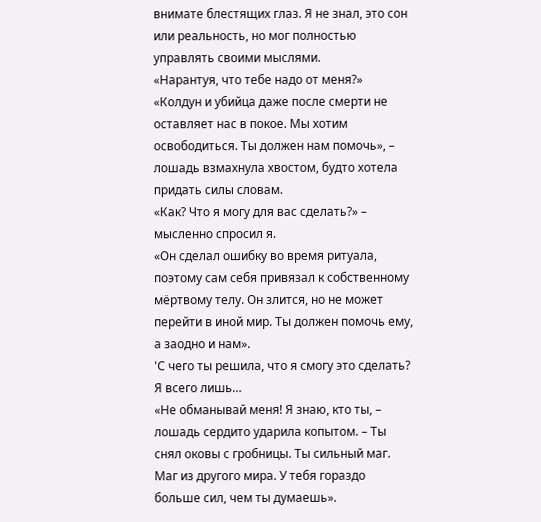внимате блестящих глаз. Я не знал, это сон или реальность, но мог полностью управлять своими мыслями.
«Нарантуя, что тебе надо от меня?»
«Колдун и убийца даже после смерти не оставляет нас в покое. Мы хотим освободиться. Ты должен нам помочь», – лошадь взмахнула хвостом, будто хотела придать силы словам.
«Как? Что я могу для вас сделать?» – мысленно спросил я.
«Он сделал ошибку во время ритуала, поэтому сам себя привязал к собственному мёртвому телу. Он злится, но не может перейти в иной мир. Ты должен помочь ему, а заодно и нам».
'С чего ты решила, что я смогу это сделать? Я всего лишь…
«Не обманывай меня! Я знаю, кто ты, – лошадь сердито ударила копытом. – Ты снял оковы с гробницы. Ты сильный маг. Маг из другого мира. У тебя гораздо больше сил, чем ты думаешь».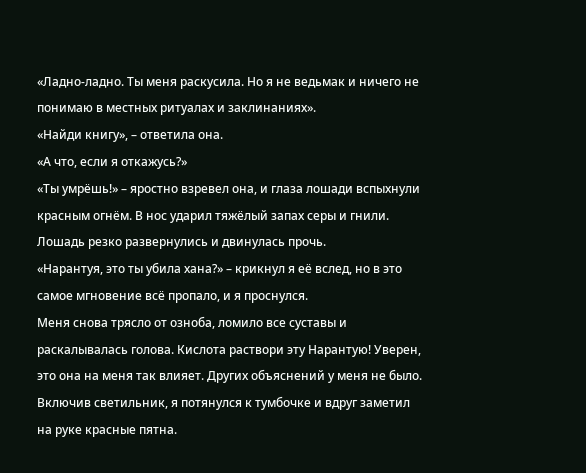«Ладно-ладно. Ты меня раскусила. Но я не ведьмак и ничего не понимаю в местных ритуалах и заклинаниях».
«Найди книгу», – ответила она.
«А что, если я откажусь?»
«Ты умрёшь!» – яростно взревел она, и глаза лошади вспыхнули красным огнём. В нос ударил тяжёлый запах серы и гнили.
Лошадь резко развернулись и двинулась прочь.
«Нарантуя, это ты убила хана?» – крикнул я её вслед, но в это самое мгновение всё пропало, и я проснулся.
Меня снова трясло от озноба, ломило все суставы и раскалывалась голова. Кислота раствори эту Нарантую! Уверен, это она на меня так влияет. Других объяснений у меня не было.
Включив светильник, я потянулся к тумбочке и вдруг заметил на руке красные пятна.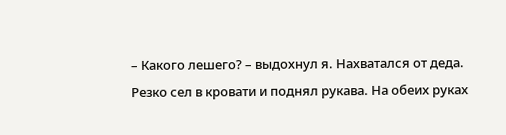– Какого лешего? – выдохнул я. Нахватался от деда.
Резко сел в кровати и поднял рукава. На обеих руках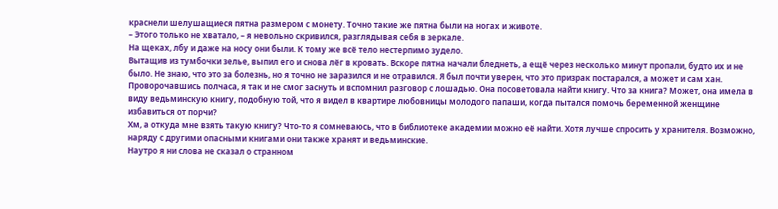краснели шелушащиеся пятна размером с монету. Точно такие же пятна были на ногах и животе.
– Этого только не хватало, – я невольно скривился, разглядывая себя в зеркале.
На щеках, лбу и даже на носу они были. К тому же всё тело нестерпимо зудело.
Вытащив из тумбочки зелье, выпил его и снова лёг в кровать. Вскоре пятна начали бледнеть, а ещё через несколько минут пропали, будто их и не было. Не знаю, что это за болезнь, но я точно не заразился и не отравился. Я был почти уверен, что это призрак постарался, а может и сам хан.
Проворочавшись полчаса, я так и не смог заснуть и вспомнил разговор с лошадью. Она посоветовала найти книгу. Что за книга? Может, она имела в виду ведьминскую книгу, подобную той, что я видел в квартире любовницы молодого папаши, когда пытался помочь беременной женщине избавиться от порчи?
Хм, а откуда мне взять такую книгу? Что-то я сомневаюсь, что в библиотеке академии можно её найти. Хотя лучше спросить у хранителя. Возможно, наряду с другими опасными книгами они также хранят и ведьминские.
Наутро я ни слова не сказал о странном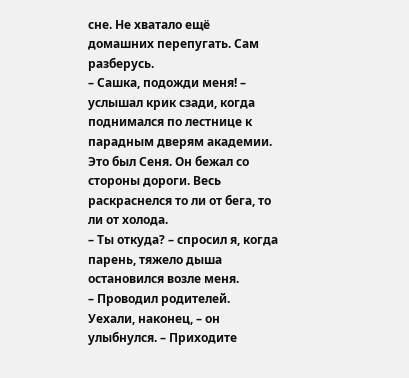сне. Не хватало ещё домашних перепугать. Сам разберусь.
– Сашка, подожди меня! – услышал крик сзади, когда поднимался по лестнице к парадным дверям академии.
Это был Сеня. Он бежал со стороны дороги. Весь раскраснелся то ли от бега, то ли от холода.
– Ты откуда? – спросил я, когда парень, тяжело дыша остановился возле меня.
– Проводил родителей. Уехали, наконец, – он улыбнулся. – Приходите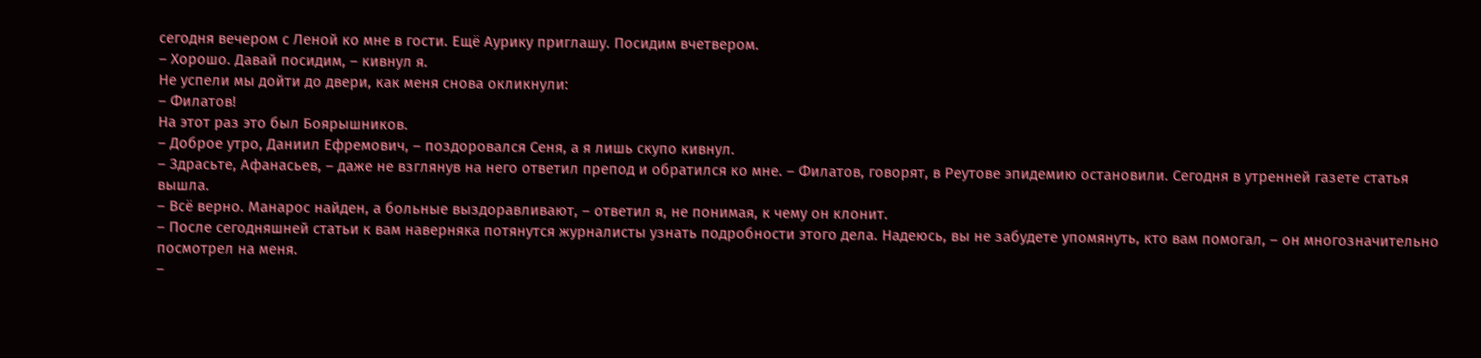сегодня вечером с Леной ко мне в гости. Ещё Аурику приглашу. Посидим вчетвером.
– Хорошо. Давай посидим, – кивнул я.
Не успели мы дойти до двери, как меня снова окликнули:
– Филатов!
На этот раз это был Боярышников.
– Доброе утро, Даниил Ефремович, – поздоровался Сеня, а я лишь скупо кивнул.
– Здрасьте, Афанасьев, – даже не взглянув на него ответил препод и обратился ко мне. – Филатов, говорят, в Реутове эпидемию остановили. Сегодня в утренней газете статья вышла.
– Всё верно. Манарос найден, а больные выздоравливают, – ответил я, не понимая, к чему он клонит.
– После сегодняшней статьи к вам наверняка потянутся журналисты узнать подробности этого дела. Надеюсь, вы не забудете упомянуть, кто вам помогал, – он многозначительно посмотрел на меня.
–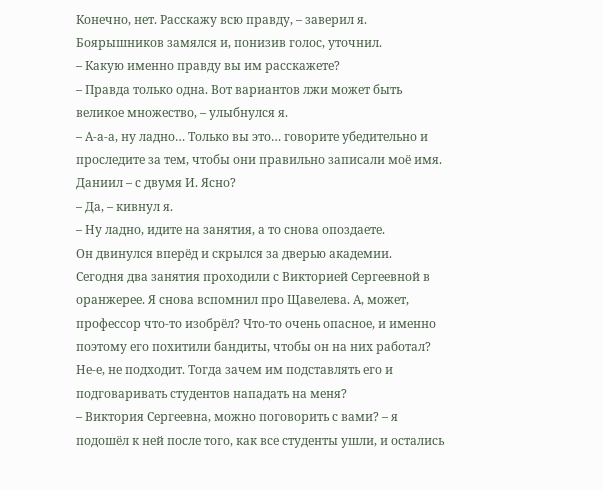Конечно, нет. Расскажу всю правду, – заверил я.
Боярышников замялся и, понизив голос, уточнил.
– Какую именно правду вы им расскажете?
– Правда только одна. Вот вариантов лжи может быть великое множество, – улыбнулся я.
– А-а-а, ну ладно… Только вы это… говорите убедительно и проследите за тем, чтобы они правильно записали моё имя. Даниил – с двумя И. Ясно?
– Да, – кивнул я.
– Ну ладно, идите на занятия, а то снова опоздаете.
Он двинулся вперёд и скрылся за дверью академии.
Сегодня два занятия проходили с Викторией Сергеевной в оранжерее. Я снова вспомнил про Щавелева. А, может, профессор что-то изобрёл? Что-то очень опасное, и именно поэтому его похитили бандиты, чтобы он на них работал? Не-е, не подходит. Тогда зачем им подставлять его и подговаривать студентов нападать на меня?
– Виктория Сергеевна, можно поговорить с вами? – я подошёл к ней после того, как все студенты ушли, и остались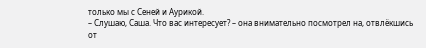только мы с Сеней и Аурикой.
– Слушаю, Саша. Что вас интересует? – она внимательно посмотрел на, отвлёкшись от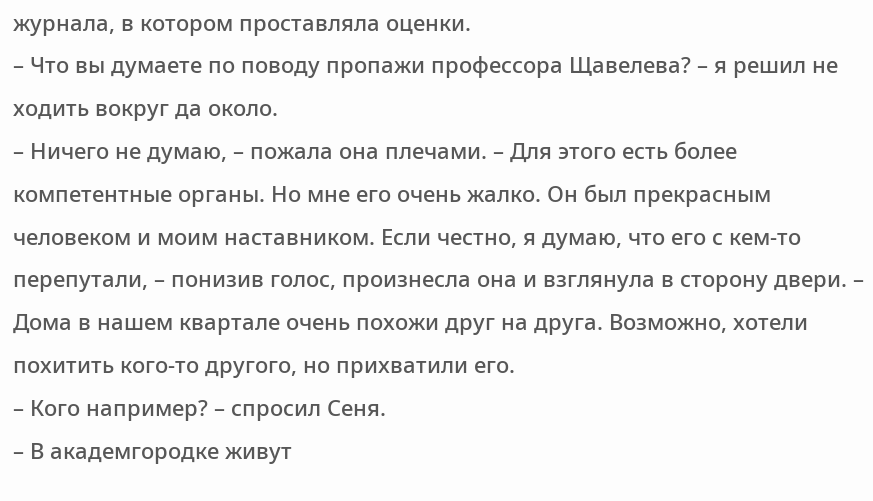журнала, в котором проставляла оценки.
– Что вы думаете по поводу пропажи профессора Щавелева? – я решил не ходить вокруг да около.
– Ничего не думаю, – пожала она плечами. – Для этого есть более компетентные органы. Но мне его очень жалко. Он был прекрасным человеком и моим наставником. Если честно, я думаю, что его с кем-то перепутали, – понизив голос, произнесла она и взглянула в сторону двери. – Дома в нашем квартале очень похожи друг на друга. Возможно, хотели похитить кого-то другого, но прихватили его.
– Кого например? – спросил Сеня.
– В академгородке живут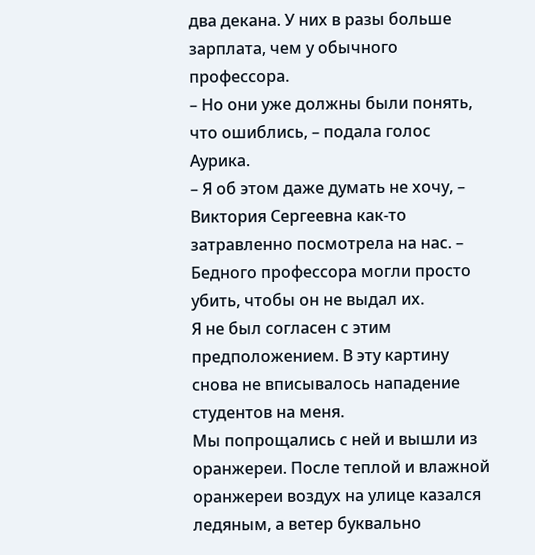два декана. У них в разы больше зарплата, чем у обычного профессора.
– Но они уже должны были понять, что ошиблись, – подала голос Аурика.
– Я об этом даже думать не хочу, – Виктория Сергеевна как-то затравленно посмотрела на нас. – Бедного профессора могли просто убить, чтобы он не выдал их.
Я не был согласен с этим предположением. В эту картину снова не вписывалось нападение студентов на меня.
Мы попрощались с ней и вышли из оранжереи. После теплой и влажной оранжереи воздух на улице казался ледяным, а ветер буквально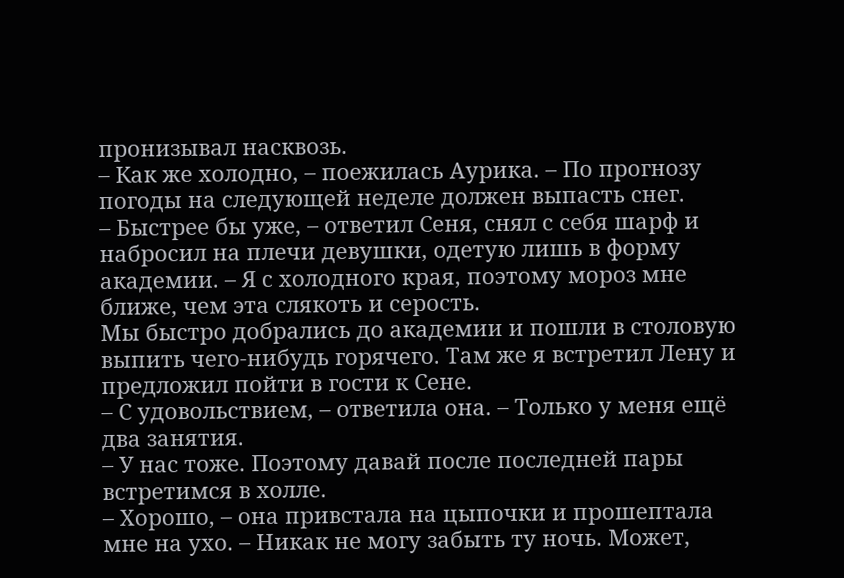пронизывал насквозь.
– Как же холодно, – поежилась Аурика. – По прогнозу погоды на следующей неделе должен выпасть снег.
– Быстрее бы уже, – ответил Сеня, снял с себя шарф и набросил на плечи девушки, одетую лишь в форму академии. – Я с холодного края, поэтому мороз мне ближе, чем эта слякоть и серость.
Мы быстро добрались до академии и пошли в столовую выпить чего-нибудь горячего. Там же я встретил Лену и предложил пойти в гости к Сене.
– С удовольствием, – ответила она. – Только у меня ещё два занятия.
– У нас тоже. Поэтому давай после последней пары встретимся в холле.
– Хорошо, – она привстала на цыпочки и прошептала мне на ухо. – Никак не могу забыть ту ночь. Может,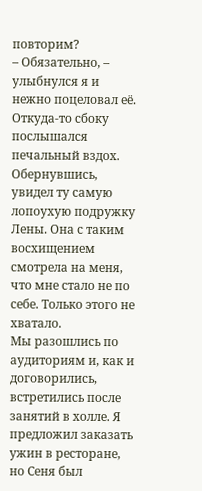повторим?
– Обязательно, – улыбнулся я и нежно поцеловал её.
Откуда-то сбоку послышался печальный вздох. Обернувшись, увидел ту самую лопоухую подружку Лены. Она с таким восхищением смотрела на меня, что мне стало не по себе. Только этого не хватало.
Мы разошлись по аудиториям и, как и договорились, встретились после занятий в холле. Я предложил заказать ужин в ресторане, но Сеня был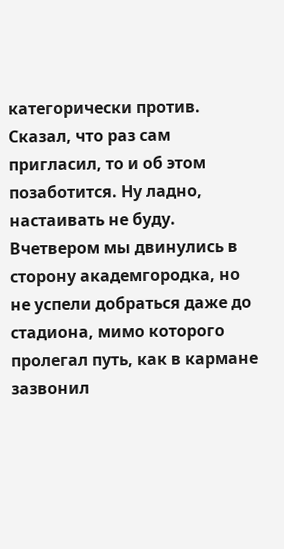категорически против. Сказал, что раз сам пригласил, то и об этом позаботится. Ну ладно, настаивать не буду.
Вчетвером мы двинулись в сторону академгородка, но не успели добраться даже до стадиона, мимо которого пролегал путь, как в кармане зазвонил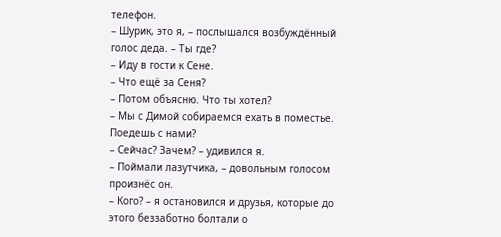телефон.
– Шурик, это я, – послышался возбуждённый голос деда. – Ты где?
– Иду в гости к Сене.
– Что ещё за Сеня?
– Потом объясню. Что ты хотел?
– Мы с Димой собираемся ехать в поместье. Поедешь с нами?
– Сейчас? Зачем? – удивился я.
– Поймали лазутчика, – довольным голосом произнёс он.
– Кого? – я остановился и друзья, которые до этого беззаботно болтали о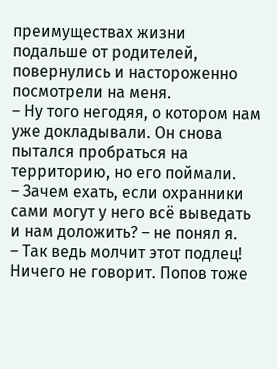преимуществах жизни подальше от родителей, повернулись и настороженно посмотрели на меня.
– Ну того негодяя, о котором нам уже докладывали. Он снова пытался пробраться на территорию, но его поймали.
– Зачем ехать, если охранники сами могут у него всё выведать и нам доложить? – не понял я.
– Так ведь молчит этот подлец! Ничего не говорит. Попов тоже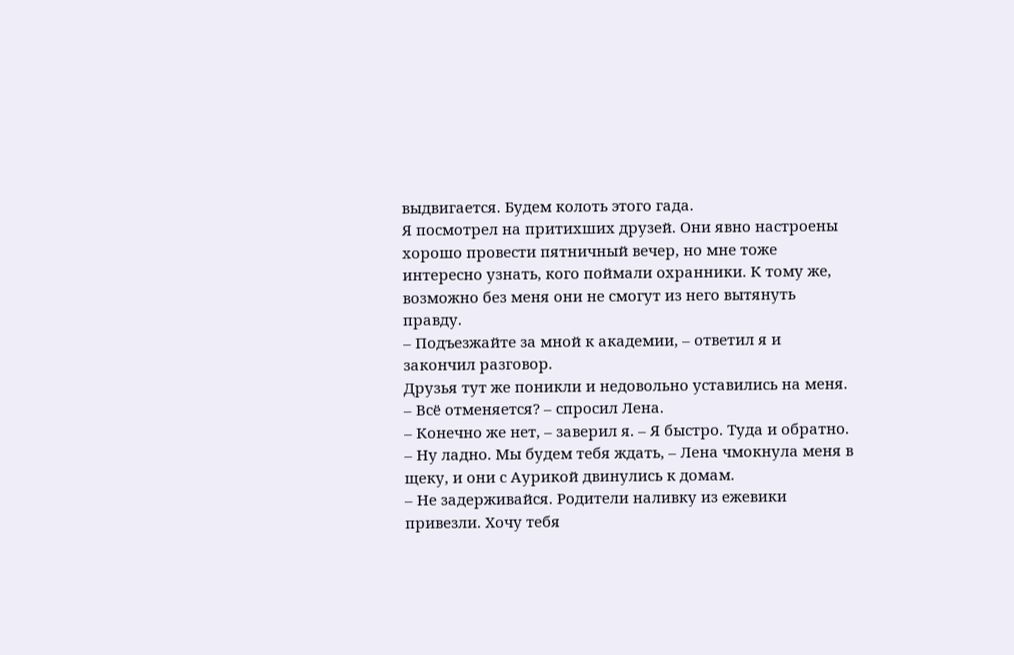выдвигается. Будем колоть этого гада.
Я посмотрел на притихших друзей. Они явно настроены хорошо провести пятничный вечер, но мне тоже интересно узнать, кого поймали охранники. К тому же, возможно без меня они не смогут из него вытянуть правду.
– Подъезжайте за мной к академии, – ответил я и закончил разговор.
Друзья тут же поникли и недовольно уставились на меня.
– Всё отменяется? – спросил Лена.
– Конечно же нет, – заверил я. – Я быстро. Туда и обратно.
– Ну ладно. Мы будем тебя ждать, – Лена чмокнула меня в щеку, и они с Аурикой двинулись к домам.
– Не задерживайся. Родители наливку из ежевики привезли. Хочу тебя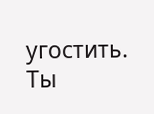угостить. Ты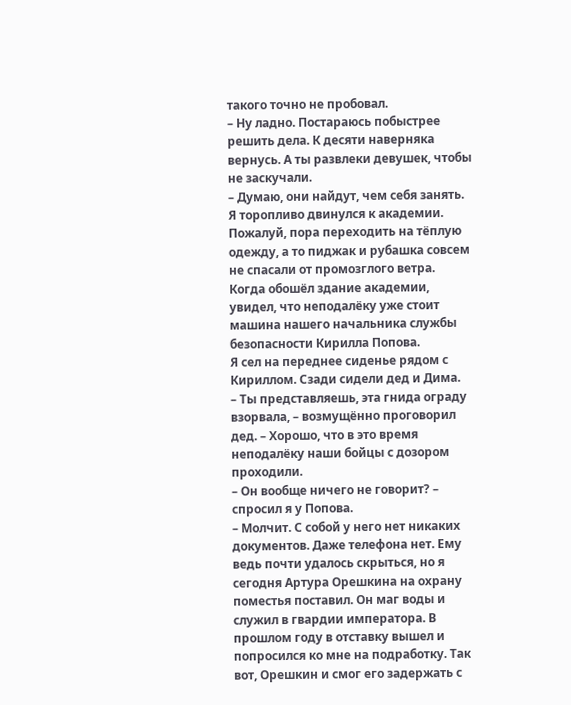такого точно не пробовал.
– Ну ладно. Постараюсь побыстрее решить дела. К десяти наверняка вернусь. А ты развлеки девушек, чтобы не заскучали.
– Думаю, они найдут, чем себя занять.
Я торопливо двинулся к академии. Пожалуй, пора переходить на тёплую одежду, а то пиджак и рубашка совсем не спасали от промозглого ветра.
Когда обошёл здание академии, увидел, что неподалёку уже стоит машина нашего начальника службы безопасности Кирилла Попова.
Я сел на переднее сиденье рядом с Кириллом. Сзади сидели дед и Дима.
– Ты представляешь, эта гнида ограду взорвала, – возмущённо проговорил дед. – Хорошо, что в это время неподалёку наши бойцы с дозором проходили.
– Он вообще ничего не говорит? – спросил я у Попова.
– Молчит. С собой у него нет никаких документов. Даже телефона нет. Ему ведь почти удалось скрыться, но я сегодня Артура Орешкина на охрану поместья поставил. Он маг воды и служил в гвардии императора. В прошлом году в отставку вышел и попросился ко мне на подработку. Так вот, Орешкин и смог его задержать с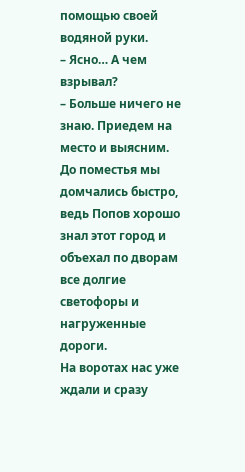помощью своей водяной руки.
– Ясно… А чем взрывал?
– Больше ничего не знаю. Приедем на место и выясним.
До поместья мы домчались быстро, ведь Попов хорошо знал этот город и объехал по дворам все долгие светофоры и нагруженные дороги.
На воротах нас уже ждали и сразу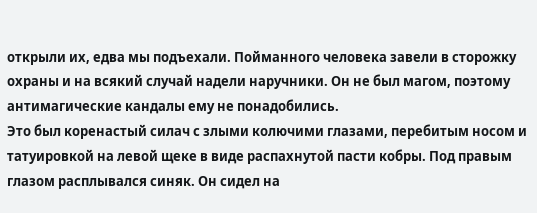открыли их, едва мы подъехали. Пойманного человека завели в сторожку охраны и на всякий случай надели наручники. Он не был магом, поэтому антимагические кандалы ему не понадобились.
Это был коренастый силач с злыми колючими глазами, перебитым носом и татуировкой на левой щеке в виде распахнутой пасти кобры. Под правым глазом расплывался синяк. Он сидел на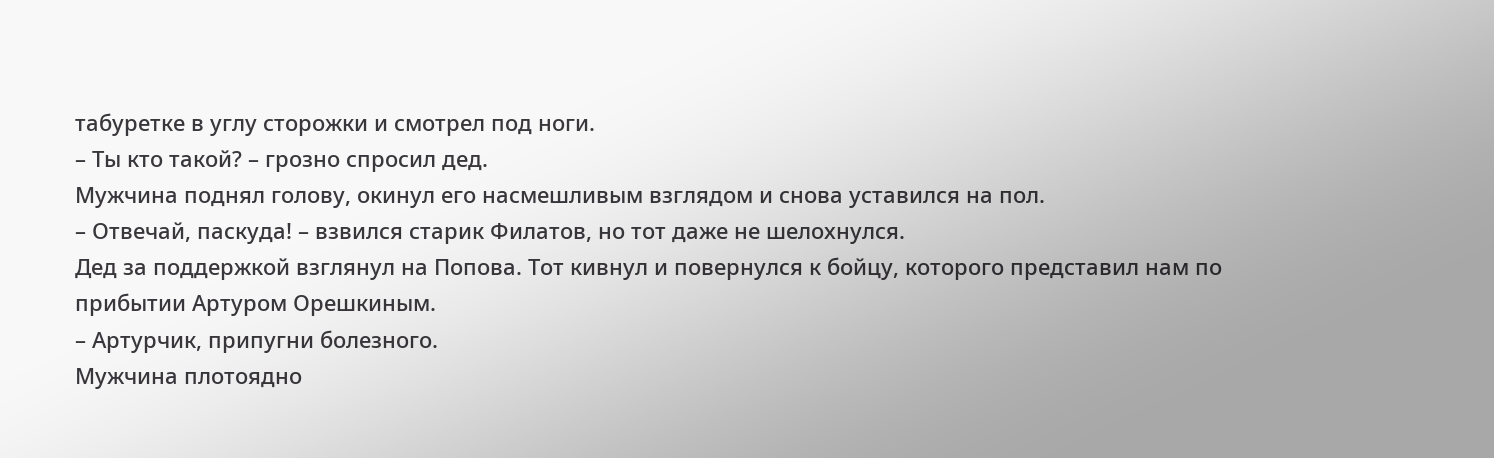табуретке в углу сторожки и смотрел под ноги.
– Ты кто такой? – грозно спросил дед.
Мужчина поднял голову, окинул его насмешливым взглядом и снова уставился на пол.
– Отвечай, паскуда! – взвился старик Филатов, но тот даже не шелохнулся.
Дед за поддержкой взглянул на Попова. Тот кивнул и повернулся к бойцу, которого представил нам по прибытии Артуром Орешкиным.
– Артурчик, припугни болезного.
Мужчина плотоядно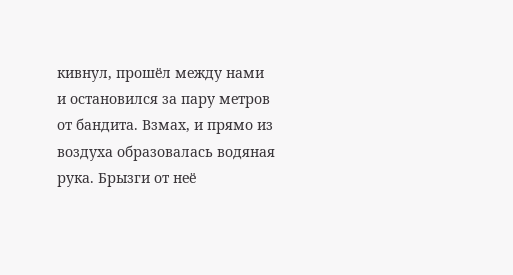кивнул, прошёл между нами и остановился за пару метров от бандита. Взмах, и прямо из воздуха образовалась водяная рука. Брызги от неё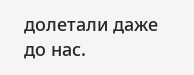долетали даже до нас.